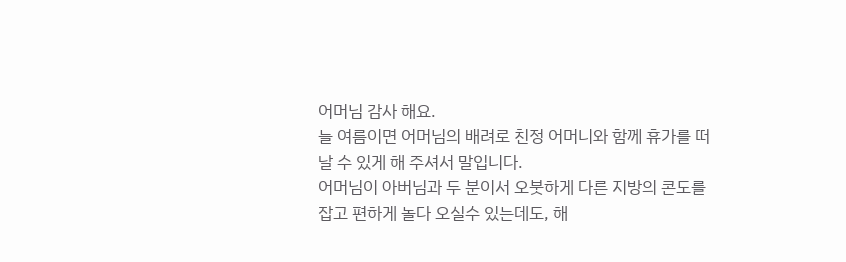어머님 감사 해요.
늘 여름이면 어머님의 배려로 친정 어머니와 함께 휴가를 떠날 수 있게 해 주셔서 말입니다.
어머님이 아버님과 두 분이서 오붓하게 다른 지방의 콘도를 잡고 편하게 놀다 오실수 있는데도, 해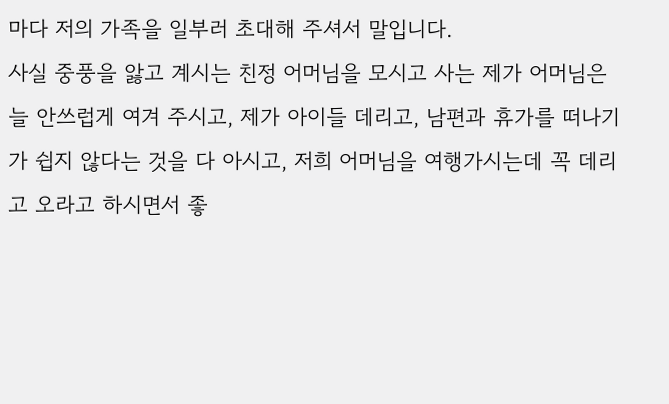마다 저의 가족을 일부러 초대해 주셔서 말입니다.
사실 중풍을 앓고 계시는 친정 어머님을 모시고 사는 제가 어머님은 늘 안쓰럽게 여겨 주시고, 제가 아이들 데리고, 남편과 휴가를 떠나기가 쉽지 않다는 것을 다 아시고, 저희 어머님을 여행가시는데 꼭 데리고 오라고 하시면서 좋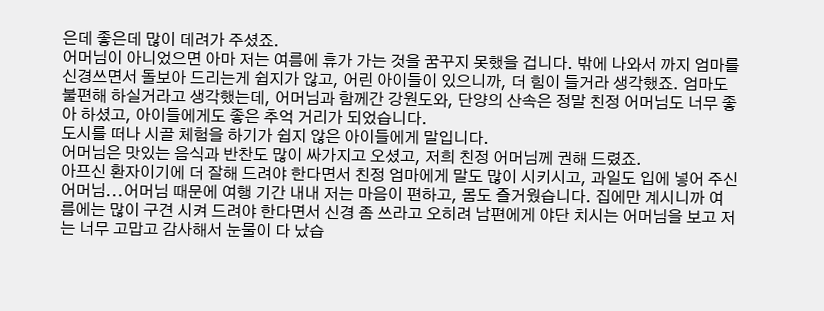은데 좋은데 많이 데려가 주셨죠.
어머님이 아니었으면 아마 저는 여름에 휴가 가는 것을 꿈꾸지 못했을 겁니다. 밖에 나와서 까지 엄마를 신경쓰면서 돌보아 드리는게 쉽지가 않고, 어린 아이들이 있으니까, 더 힘이 들거라 생각했죠. 엄마도 불편해 하실거라고 생각했는데, 어머님과 함께간 강원도와, 단양의 산속은 정말 친정 어머님도 너무 좋아 하셨고, 아이들에게도 좋은 추억 거리가 되었습니다.
도시를 떠나 시골 체험을 하기가 쉽지 않은 아이들에게 말입니다.
어머님은 맛있는 음식과 반찬도 많이 싸가지고 오셨고, 저희 친정 어머님께 권해 드렸죠.
아프신 환자이기에 더 잘해 드려야 한다면서 친정 엄마에게 말도 많이 시키시고, 과일도 입에 넣어 주신 어머님...어머님 때문에 여행 기간 내내 저는 마음이 편하고, 몸도 즐거웠습니다. 집에만 계시니까 여름에는 많이 구견 시켜 드려야 한다면서 신경 좀 쓰라고 오히려 남편에게 야단 치시는 어머님을 보고 저는 너무 고맙고 감사해서 눈물이 다 났습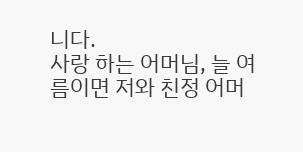니다.
사랑 하는 어머님, 늘 여름이면 저와 친정 어머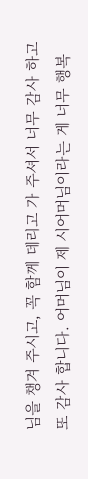님을 챙겨 주시고, 꼭 함께 데리고 가 주셔서 너무 감사 하고 또 감사 합니다. 어머님이 제 시어머님이라는 게 너무 행복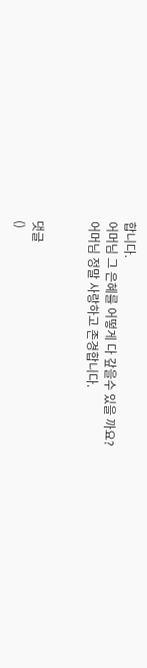합니다.
어머님 그 은혜를 어떻게 다 갚을수 있을 까요?
어머님 정말 사랑하고 존경합니다.


댓글
()